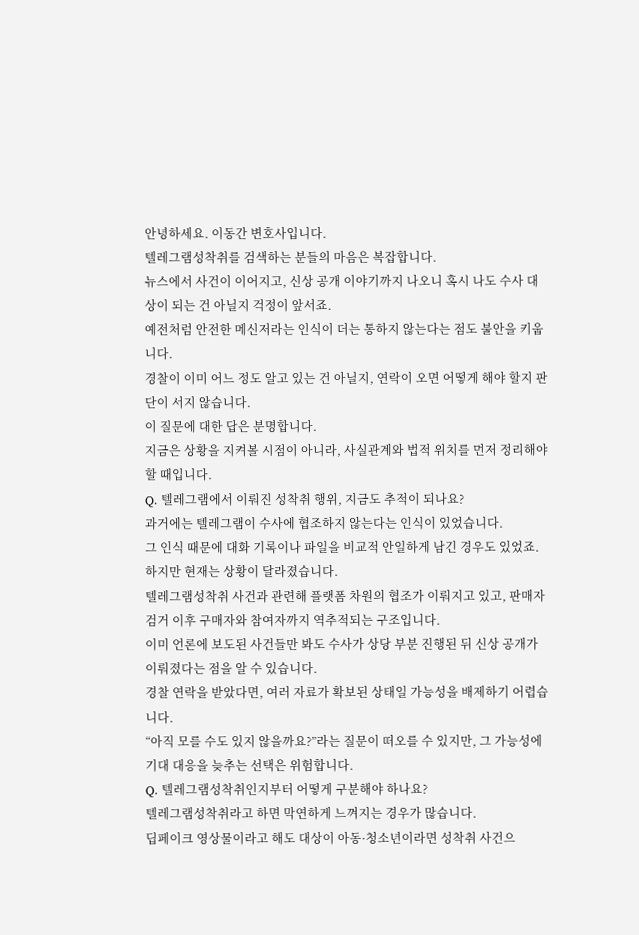안녕하세요. 이동간 변호사입니다.
텔레그램성착취를 검색하는 분들의 마음은 복잡합니다.
뉴스에서 사건이 이어지고, 신상 공개 이야기까지 나오니 혹시 나도 수사 대상이 되는 건 아닐지 걱정이 앞서죠.
예전처럼 안전한 메신저라는 인식이 더는 통하지 않는다는 점도 불안을 키웁니다.
경찰이 이미 어느 정도 알고 있는 건 아닐지, 연락이 오면 어떻게 해야 할지 판단이 서지 않습니다.
이 질문에 대한 답은 분명합니다.
지금은 상황을 지켜볼 시점이 아니라, 사실관계와 법적 위치를 먼저 정리해야 할 때입니다.
Q. 텔레그램에서 이뤄진 성착취 행위, 지금도 추적이 되나요?
과거에는 텔레그램이 수사에 협조하지 않는다는 인식이 있었습니다.
그 인식 때문에 대화 기록이나 파일을 비교적 안일하게 남긴 경우도 있었죠.
하지만 현재는 상황이 달라졌습니다.
텔레그램성착취 사건과 관련해 플랫폼 차원의 협조가 이뤄지고 있고, 판매자 검거 이후 구매자와 참여자까지 역추적되는 구조입니다.
이미 언론에 보도된 사건들만 봐도 수사가 상당 부분 진행된 뒤 신상 공개가 이뤄졌다는 점을 알 수 있습니다.
경찰 연락을 받았다면, 여러 자료가 확보된 상태일 가능성을 배제하기 어렵습니다.
“아직 모를 수도 있지 않을까요?”라는 질문이 떠오를 수 있지만, 그 가능성에 기대 대응을 늦추는 선택은 위험합니다.
Q. 텔레그램성착취인지부터 어떻게 구분해야 하나요?
텔레그램성착취라고 하면 막연하게 느껴지는 경우가 많습니다.
딥페이크 영상물이라고 해도 대상이 아동·청소년이라면 성착취 사건으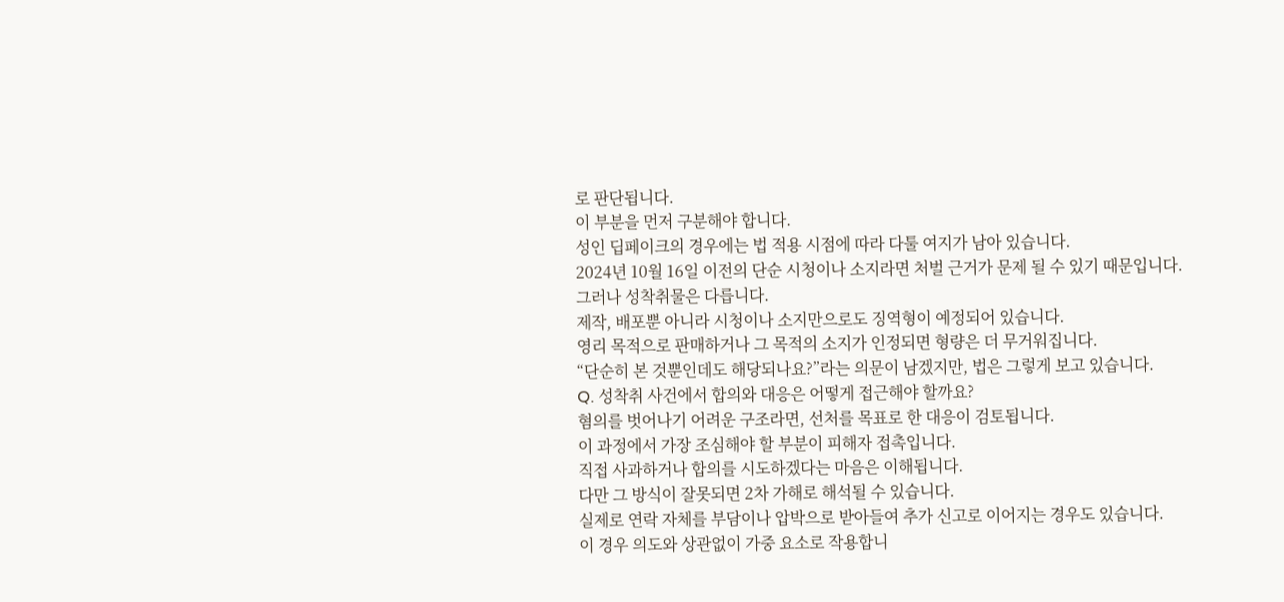로 판단됩니다.
이 부분을 먼저 구분해야 합니다.
성인 딥페이크의 경우에는 법 적용 시점에 따라 다툴 여지가 남아 있습니다.
2024년 10월 16일 이전의 단순 시청이나 소지라면 처벌 근거가 문제 될 수 있기 때문입니다.
그러나 성착취물은 다릅니다.
제작, 배포뿐 아니라 시청이나 소지만으로도 징역형이 예정되어 있습니다.
영리 목적으로 판매하거나 그 목적의 소지가 인정되면 형량은 더 무거워집니다.
“단순히 본 것뿐인데도 해당되나요?”라는 의문이 남겠지만, 법은 그렇게 보고 있습니다.
Q. 성착취 사건에서 합의와 대응은 어떻게 접근해야 할까요?
혐의를 벗어나기 어려운 구조라면, 선처를 목표로 한 대응이 검토됩니다.
이 과정에서 가장 조심해야 할 부분이 피해자 접촉입니다.
직접 사과하거나 합의를 시도하겠다는 마음은 이해됩니다.
다만 그 방식이 잘못되면 2차 가해로 해석될 수 있습니다.
실제로 연락 자체를 부담이나 압박으로 받아들여 추가 신고로 이어지는 경우도 있습니다.
이 경우 의도와 상관없이 가중 요소로 작용합니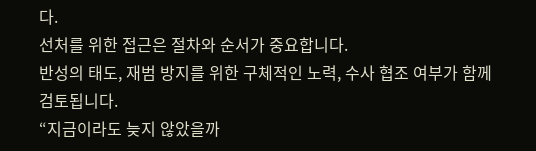다.
선처를 위한 접근은 절차와 순서가 중요합니다.
반성의 태도, 재범 방지를 위한 구체적인 노력, 수사 협조 여부가 함께 검토됩니다.
“지금이라도 늦지 않았을까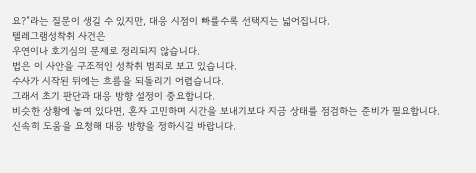요?”라는 질문이 생길 수 있지만, 대응 시점이 빠를수록 선택지는 넓어집니다.
텔레그램성착취 사건은
우연이나 호기심의 문제로 정리되지 않습니다.
법은 이 사안을 구조적인 성착취 범죄로 보고 있습니다.
수사가 시작된 뒤에는 흐름을 되돌리기 어렵습니다.
그래서 초기 판단과 대응 방향 설정이 중요합니다.
비슷한 상황에 놓여 있다면, 혼자 고민하며 시간을 보내기보다 지금 상태를 점검하는 준비가 필요합니다.
신속히 도움을 요청해 대응 방향을 정하시길 바랍니다.